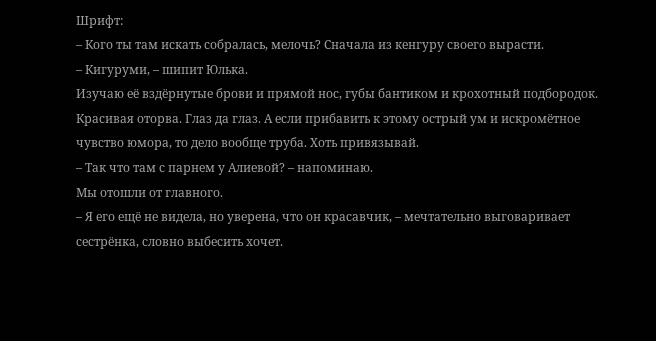Шрифт:
– Кого ты там искать собралась, мелочь? Сначала из кенгуру своего вырасти.
– Кигуруми, – шипит Юлька.
Изучаю её вздёрнутые брови и прямой нос, губы бантиком и крохотный подбородок. Красивая оторва. Глаз да глаз. А если прибавить к этому острый ум и искромётное чувство юмора, то дело вообще труба. Хоть привязывай.
– Так что там с парнем у Алиевой? – напоминаю.
Мы отошли от главного.
– Я его ещё не видела, но уверена, что он красавчик, – мечтательно выговаривает сестрёнка, словно выбесить хочет.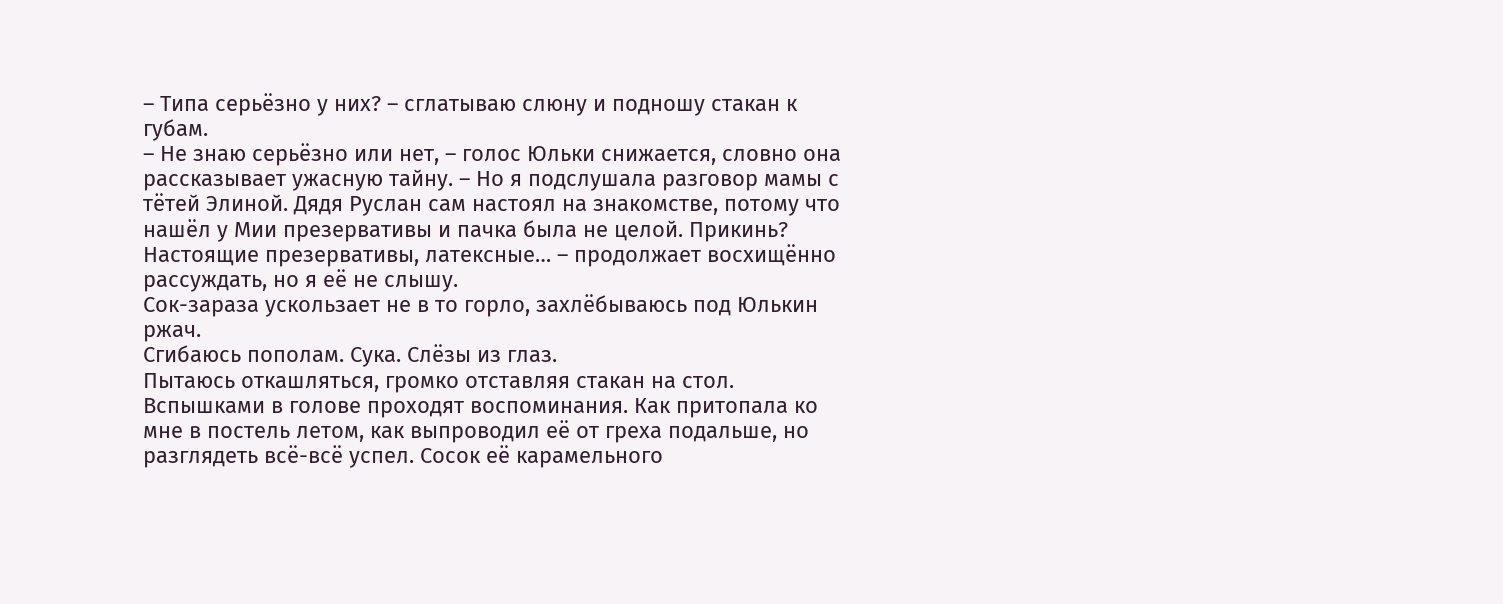– Типа серьёзно у них? – сглатываю слюну и подношу стакан к губам.
– Не знаю серьёзно или нет, – голос Юльки снижается, словно она рассказывает ужасную тайну. – Но я подслушала разговор мамы с тётей Элиной. Дядя Руслан сам настоял на знакомстве, потому что нашёл у Мии презервативы и пачка была не целой. Прикинь? Настоящие презервативы, латексные… – продолжает восхищённо рассуждать, но я её не слышу.
Сок-зараза ускользает не в то горло, захлёбываюсь под Юлькин ржач.
Сгибаюсь пополам. Сука. Слёзы из глаз.
Пытаюсь откашляться, громко отставляя стакан на стол.
Вспышками в голове проходят воспоминания. Как притопала ко мне в постель летом, как выпроводил её от греха подальше, но разглядеть всё-всё успел. Сосок её карамельного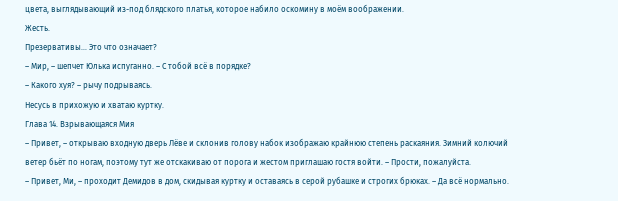цвета, выглядывающий из-под блядского платья, которое набило оскомину в моём воображении.
Жесть.
Презервативы… Это что означает?
– Мир, – шепчет Юлька испуганно. – С тобой всё в порядке?
– Какого хуя? – рычу подрываясь.
Несусь в прихожую и хватаю куртку.
Глава 14. Взрывающаяся Мия
– Привет, – открываю входную дверь Лёве и склонив голову набок изображаю крайнюю степень раскаяния. Зимний колючий ветер бьёт по ногам, поэтому тут же отскакиваю от порога и жестом приглашаю гостя войти. – Прости, пожалуйста.
– Привет, Ми, – проходит Демидов в дом, скидывая куртку и оставаясь в серой рубашке и строгих брюках. – Да всё нормально.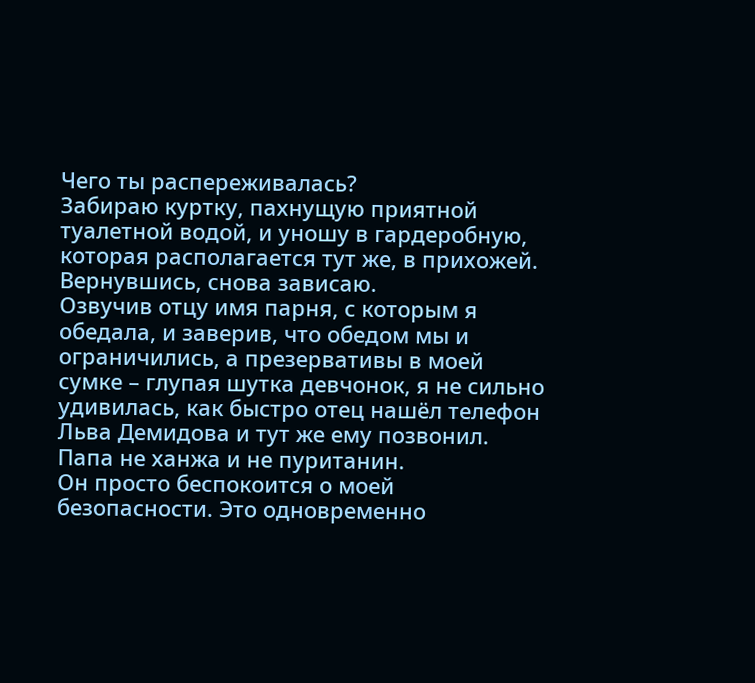Чего ты распереживалась?
Забираю куртку, пахнущую приятной туалетной водой, и уношу в гардеробную, которая располагается тут же, в прихожей.
Вернувшись, снова зависаю.
Озвучив отцу имя парня, с которым я обедала, и заверив, что обедом мы и ограничились, а презервативы в моей сумке – глупая шутка девчонок, я не сильно удивилась, как быстро отец нашёл телефон Льва Демидова и тут же ему позвонил.
Папа не ханжа и не пуританин.
Он просто беспокоится о моей безопасности. Это одновременно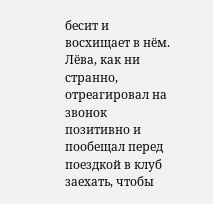бесит и восхищает в нём.
Лёва, как ни странно, отреагировал на звонок позитивно и пообещал перед поездкой в клуб заехать, чтобы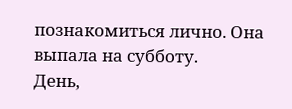познакомиться лично. Она выпала на субботу.
День,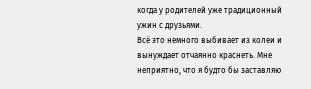когда у родителей уже традиционный ужин с друзьями.
Всё это немного выбивает из колеи и вынуждает отчаянно краснеть. Мне неприятно, что я будто бы заставляю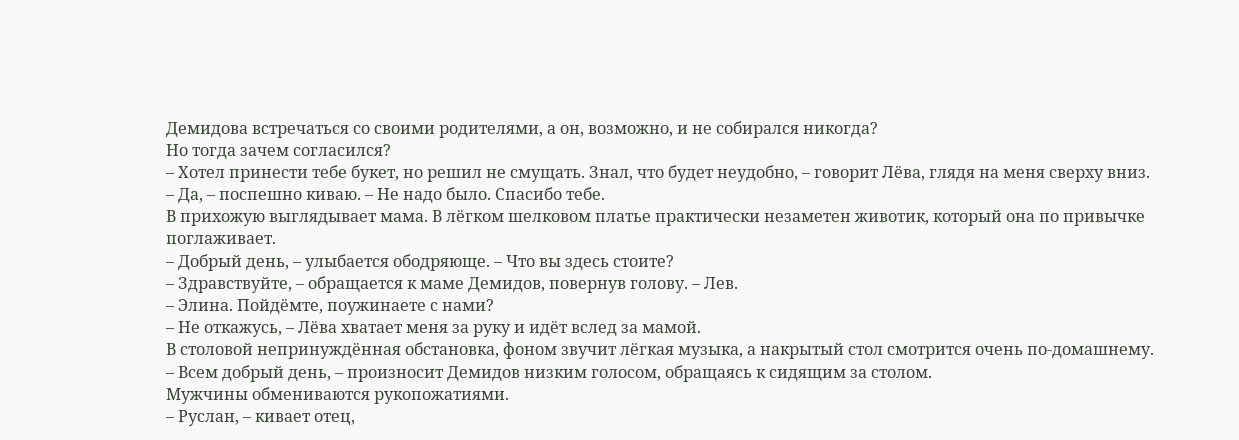Демидова встречаться со своими родителями, а он, возможно, и не собирался никогда?
Но тогда зачем согласился?
– Хотел принести тебе букет, но решил не смущать. Знал, что будет неудобно, – говорит Лёва, глядя на меня сверху вниз.
– Да, – поспешно киваю. – Не надо было. Спасибо тебе.
В прихожую выглядывает мама. В лёгком шелковом платье практически незаметен животик, который она по привычке поглаживает.
– Добрый день, – улыбается ободряюще. – Что вы здесь стоите?
– Здравствуйте, – обращается к маме Демидов, повернув голову. – Лев.
– Элина. Пойдёмте, поужинаете с нами?
– Не откажусь, – Лёва хватает меня за руку и идёт вслед за мамой.
В столовой непринуждённая обстановка, фоном звучит лёгкая музыка, а накрытый стол смотрится очень по-домашнему.
– Всем добрый день, – произносит Демидов низким голосом, обращаясь к сидящим за столом.
Мужчины обмениваются рукопожатиями.
– Руслан, – кивает отец,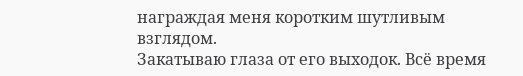награждая меня коротким шутливым взглядом.
Закатываю глаза от его выходок. Всё время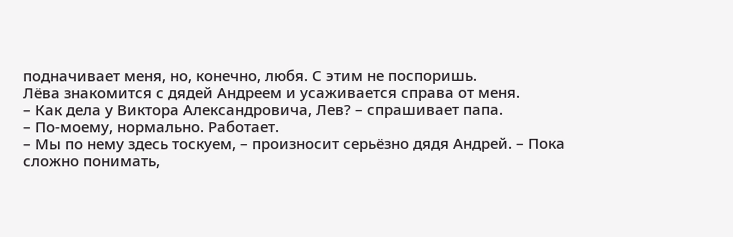подначивает меня, но, конечно, любя. С этим не поспоришь.
Лёва знакомится с дядей Андреем и усаживается справа от меня.
– Как дела у Виктора Александровича, Лев? – спрашивает папа.
– По-моему, нормально. Работает.
– Мы по нему здесь тоскуем, – произносит серьёзно дядя Андрей. – Пока сложно понимать,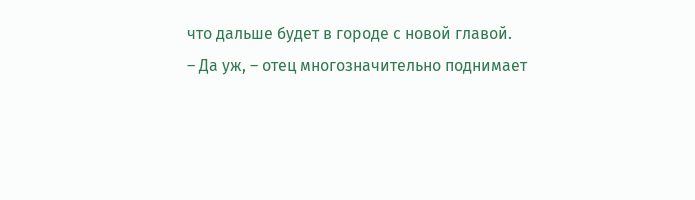что дальше будет в городе с новой главой.
– Да уж, – отец многозначительно поднимает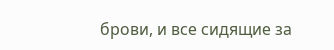брови, и все сидящие за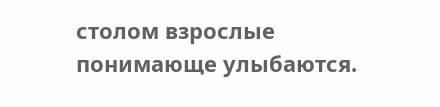столом взрослые понимающе улыбаются.